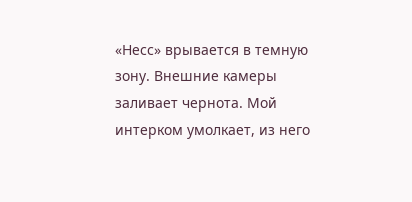«Несс» врывается в темную зону. Внешние камеры заливает чернота. Мой интерком умолкает, из него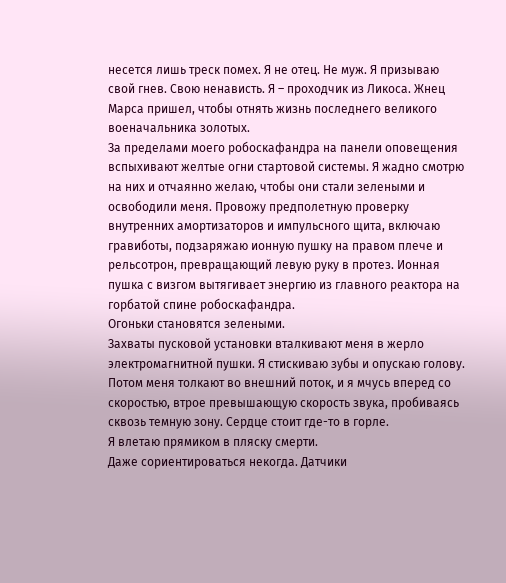несется лишь треск помех. Я не отец. Не муж. Я призываю свой гнев. Свою ненависть. Я – проходчик из Ликоса. Жнец Марса пришел, чтобы отнять жизнь последнего великого военачальника золотых.
За пределами моего робоскафандра на панели оповещения вспыхивают желтые огни стартовой системы. Я жадно смотрю на них и отчаянно желаю, чтобы они стали зелеными и освободили меня. Провожу предполетную проверку внутренних амортизаторов и импульсного щита, включаю гравиботы, подзаряжаю ионную пушку на правом плече и рельсотрон, превращающий левую руку в протез. Ионная пушка с визгом вытягивает энергию из главного реактора на горбатой спине робоскафандра.
Огоньки становятся зелеными.
Захваты пусковой установки вталкивают меня в жерло электромагнитной пушки. Я стискиваю зубы и опускаю голову. Потом меня толкают во внешний поток, и я мчусь вперед со скоростью, втрое превышающую скорость звука, пробиваясь сквозь темную зону. Сердце стоит где-то в горле.
Я влетаю прямиком в пляску смерти.
Даже сориентироваться некогда. Датчики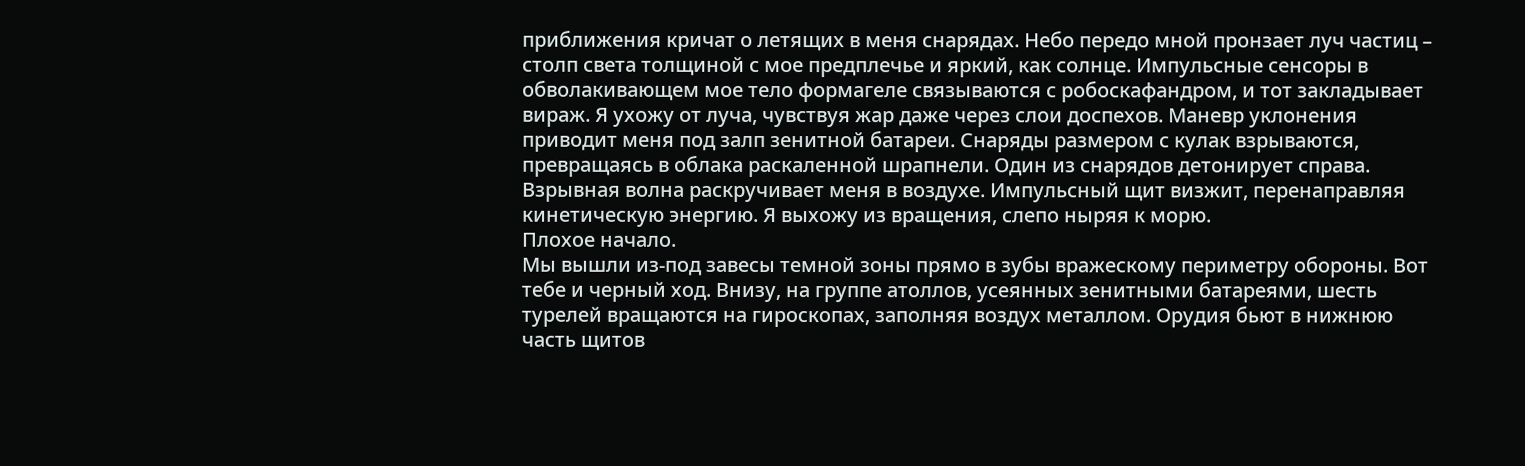приближения кричат о летящих в меня снарядах. Небо передо мной пронзает луч частиц – столп света толщиной с мое предплечье и яркий, как солнце. Импульсные сенсоры в обволакивающем мое тело формагеле связываются с робоскафандром, и тот закладывает вираж. Я ухожу от луча, чувствуя жар даже через слои доспехов. Маневр уклонения приводит меня под залп зенитной батареи. Снаряды размером с кулак взрываются, превращаясь в облака раскаленной шрапнели. Один из снарядов детонирует справа. Взрывная волна раскручивает меня в воздухе. Импульсный щит визжит, перенаправляя кинетическую энергию. Я выхожу из вращения, слепо ныряя к морю.
Плохое начало.
Мы вышли из-под завесы темной зоны прямо в зубы вражескому периметру обороны. Вот тебе и черный ход. Внизу, на группе атоллов, усеянных зенитными батареями, шесть турелей вращаются на гироскопах, заполняя воздух металлом. Орудия бьют в нижнюю часть щитов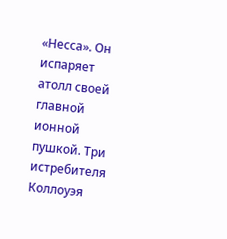«Несса». Он испаряет атолл своей главной ионной пушкой. Три истребителя Коллоуэя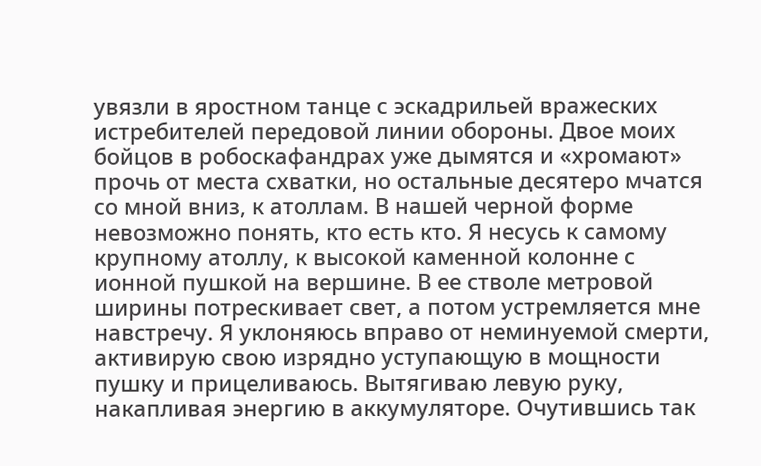увязли в яростном танце с эскадрильей вражеских истребителей передовой линии обороны. Двое моих бойцов в робоскафандрах уже дымятся и «хромают» прочь от места схватки, но остальные десятеро мчатся со мной вниз, к атоллам. В нашей черной форме невозможно понять, кто есть кто. Я несусь к самому крупному атоллу, к высокой каменной колонне с ионной пушкой на вершине. В ее стволе метровой ширины потрескивает свет, а потом устремляется мне навстречу. Я уклоняюсь вправо от неминуемой смерти, активирую свою изрядно уступающую в мощности пушку и прицеливаюсь. Вытягиваю левую руку, накапливая энергию в аккумуляторе. Очутившись так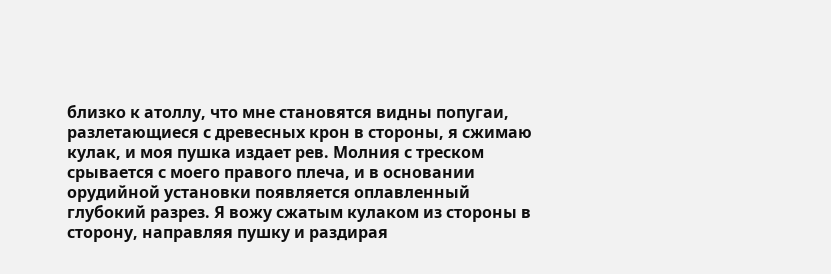близко к атоллу, что мне становятся видны попугаи, разлетающиеся с древесных крон в стороны, я сжимаю кулак, и моя пушка издает рев. Молния с треском срывается с моего правого плеча, и в основании орудийной установки появляется оплавленный глубокий разрез. Я вожу сжатым кулаком из стороны в сторону, направляя пушку и раздирая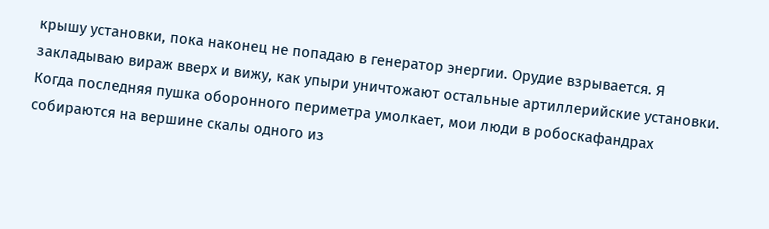крышу установки, пока наконец не попадаю в генератор энергии. Орудие взрывается. Я закладываю вираж вверх и вижу, как упыри уничтожают остальные артиллерийские установки.
Когда последняя пушка оборонного периметра умолкает, мои люди в робоскафандрах собираются на вершине скалы одного из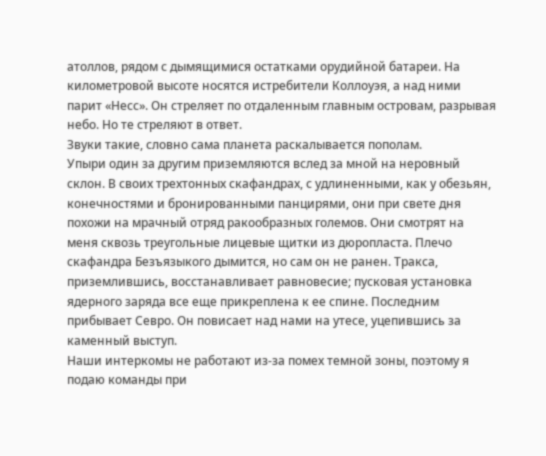атоллов, рядом с дымящимися остатками орудийной батареи. На километровой высоте носятся истребители Коллоуэя, а над ними парит «Несс». Он стреляет по отдаленным главным островам, разрывая небо. Но те стреляют в ответ.
Звуки такие, словно сама планета раскалывается пополам.
Упыри один за другим приземляются вслед за мной на неровный склон. В своих трехтонных скафандрах, с удлиненными, как у обезьян, конечностями и бронированными панцирями, они при свете дня похожи на мрачный отряд ракообразных големов. Они смотрят на меня сквозь треугольные лицевые щитки из дюропласта. Плечо скафандра Безъязыкого дымится, но сам он не ранен. Тракса, приземлившись, восстанавливает равновесие; пусковая установка ядерного заряда все еще прикреплена к ее спине. Последним прибывает Севро. Он повисает над нами на утесе, уцепившись за каменный выступ.
Наши интеркомы не работают из-за помех темной зоны, поэтому я подаю команды при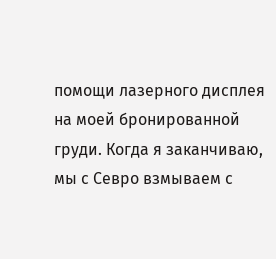помощи лазерного дисплея на моей бронированной груди. Когда я заканчиваю, мы с Севро взмываем с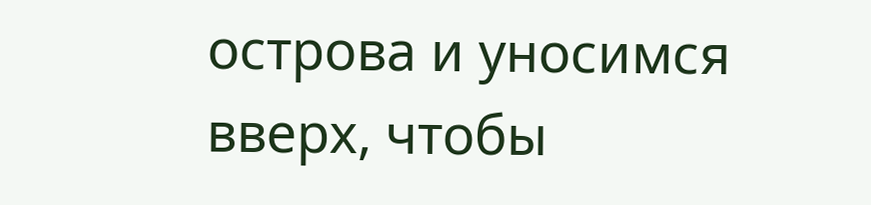острова и уносимся вверх, чтобы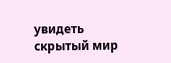увидеть скрытый мир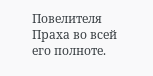Повелителя Праха во всей его полноте.